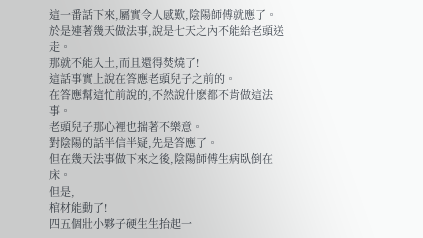這一番話下來,屬實令人感歎,陰陽師傅就應了。
於是連著幾天做法事,說是七天之內不能給老頭送走。
那就不能入土,而且還得焚燒了!
這話事實上說在答應老頭兒子之前的。
在答應幫這忙前說的,不然說什麽都不肯做這法事。
老頭兒子那心裡也揣著不樂意。
對陰陽的話半信半疑,先是答應了。
但在幾天法事做下來之後,陰陽師傅生病臥倒在床。
但是,
棺材能動了!
四五個壯小夥子硬生生抬起一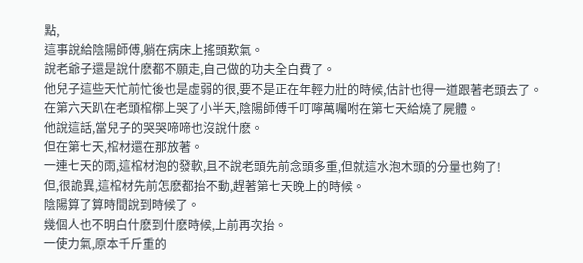點,
這事說給陰陽師傅,躺在病床上搖頭歎氣。
說老爺子還是說什麽都不願走,自己做的功夫全白費了。
他兒子這些天忙前忙後也是虛弱的很,要不是正在年輕力壯的時候,估計也得一道跟著老頭去了。
在第六天趴在老頭棺槨上哭了小半天,陰陽師傅千叮嚀萬囑咐在第七天給燒了屍體。
他說這話,當兒子的哭哭啼啼也沒說什麽。
但在第七天,棺材還在那放著。
一連七天的雨,這棺材泡的發軟,且不說老頭先前念頭多重,但就這水泡木頭的分量也夠了!
但,很詭異,這棺材先前怎麽都抬不動,趕著第七天晚上的時候。
陰陽算了算時間說到時候了。
幾個人也不明白什麽到什麽時候,上前再次抬。
一使力氣,原本千斤重的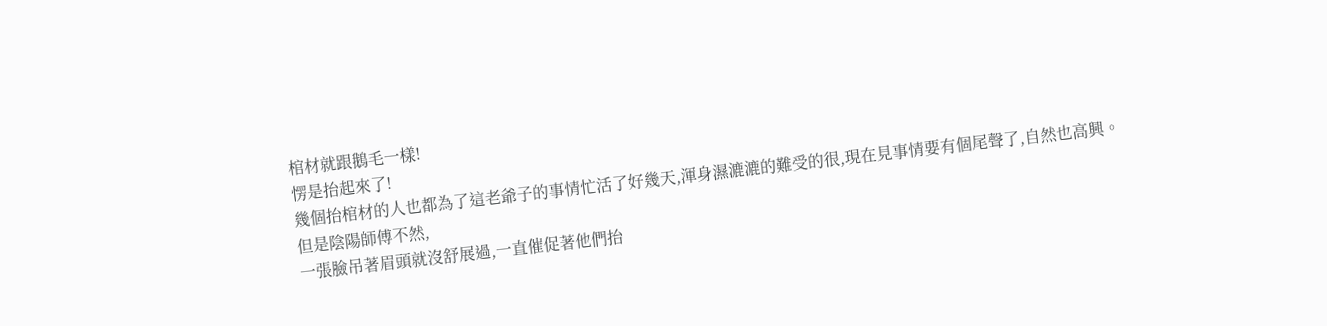棺材就跟鵝毛一樣!
愣是抬起來了!
幾個抬棺材的人也都為了這老爺子的事情忙活了好幾天,渾身濕漉漉的難受的很,現在見事情要有個尾聲了,自然也高興。
但是陰陽師傅不然,
一張臉吊著眉頭就沒舒展過,一直催促著他們抬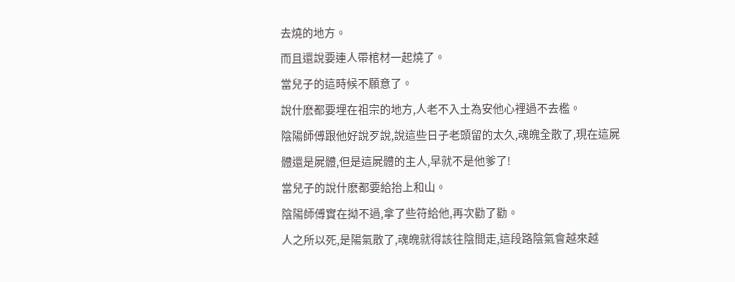去燒的地方。
而且還說要連人帶棺材一起燒了。
當兒子的這時候不願意了。
說什麽都要埋在祖宗的地方,人老不入土為安他心裡過不去檻。
陰陽師傅跟他好說歹說,說這些日子老頭留的太久,魂魄全散了,現在這屍體還是屍體,但是這屍體的主人,早就不是他爹了!
當兒子的說什麽都要給抬上和山。
陰陽師傅實在拗不過,拿了些符給他,再次勸了勸。
人之所以死,是陽氣散了,魂魄就得該往陰間走,這段路陰氣會越來越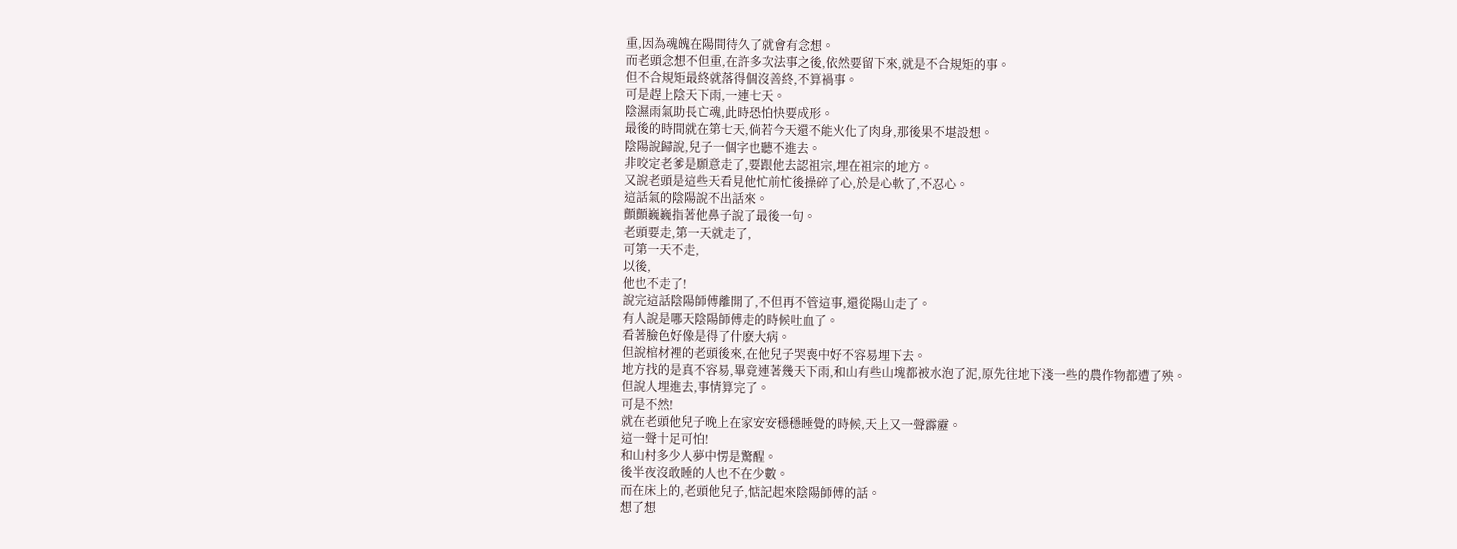重,因為魂魄在陽間待久了就會有念想。
而老頭念想不但重,在許多次法事之後,依然要留下來,就是不合規矩的事。
但不合規矩最終就落得個沒善終,不算禍事。
可是趕上陰天下雨,一連七天。
陰濕雨氣助長亡魂,此時恐怕快要成形。
最後的時間就在第七天,倘若今天還不能火化了肉身,那後果不堪設想。
陰陽說歸說,兒子一個字也聽不進去。
非咬定老爹是願意走了,要跟他去認祖宗,埋在祖宗的地方。
又說老頭是這些天看見他忙前忙後操碎了心,於是心軟了,不忍心。
這話氣的陰陽說不出話來。
顫顫巍巍指著他鼻子說了最後一句。
老頭要走,第一天就走了,
可第一天不走,
以後,
他也不走了!
說完這話陰陽師傅離開了,不但再不管這事,還從陽山走了。
有人說是哪天陰陽師傅走的時候吐血了。
看著臉色好像是得了什麽大病。
但說棺材裡的老頭後來,在他兒子哭喪中好不容易埋下去。
地方找的是真不容易,畢竟連著幾天下雨,和山有些山塊都被水泡了泥,原先往地下淺一些的農作物都遭了殃。
但說人埋進去,事情算完了。
可是不然!
就在老頭他兒子晚上在家安安穩穩睡覺的時候,天上又一聲霹靂。
這一聲十足可怕!
和山村多少人夢中愣是驚醒。
後半夜沒敢睡的人也不在少數。
而在床上的,老頭他兒子,惦記起來陰陽師傅的話。
想了想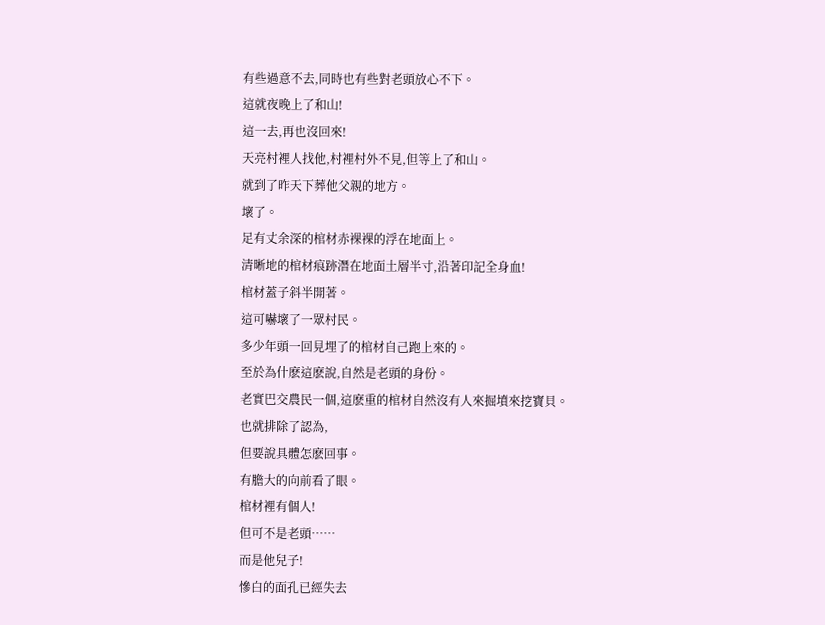有些過意不去,同時也有些對老頭放心不下。
這就夜晚上了和山!
這一去,再也沒回來!
天亮村裡人找他,村裡村外不見,但等上了和山。
就到了昨天下葬他父親的地方。
壞了。
足有丈余深的棺材赤裸裸的浮在地面上。
清晰地的棺材痕跡潛在地面土層半寸,沿著印記全身血!
棺材蓋子斜半開著。
這可嚇壞了一眾村民。
多少年頭一回見埋了的棺材自己跑上來的。
至於為什麽這麽說,自然是老頭的身份。
老實巴交農民一個,這麽重的棺材自然沒有人來掘墳來挖寶貝。
也就排除了認為,
但要說具體怎麽回事。
有膽大的向前看了眼。
棺材裡有個人!
但可不是老頭……
而是他兒子!
慘白的面孔已經失去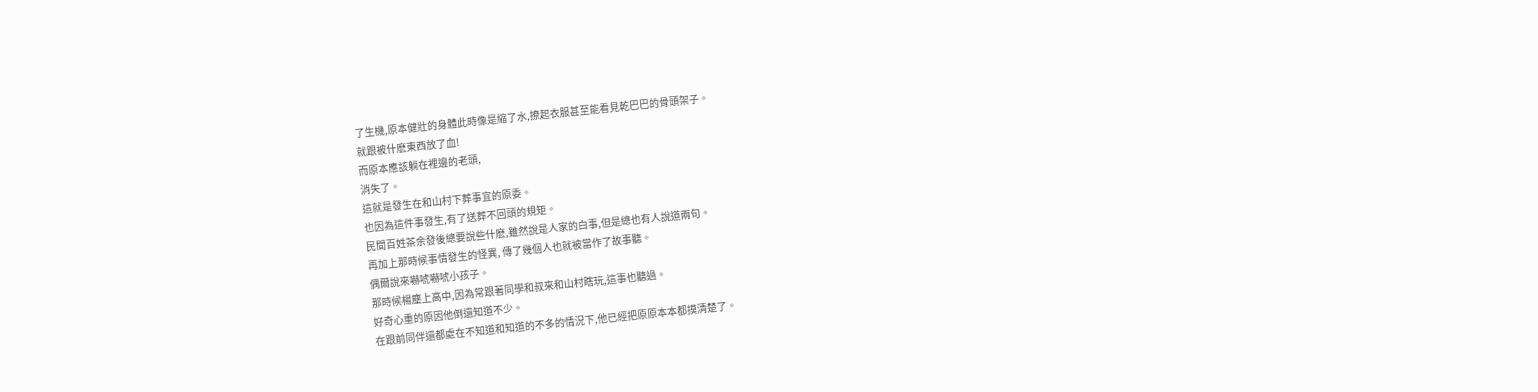了生機,原本健壯的身體此時像是縮了水,撩起衣服甚至能看見乾巴巴的骨頭架子。
就跟被什麽東西放了血!
而原本應該躺在裡邊的老頭,
消失了。
這就是發生在和山村下葬事宜的原委。
也因為這件事發生,有了送葬不回頭的規矩。
民間百姓茶余發後總要說些什麽,雖然說是人家的白事,但是總也有人說道兩句。
再加上那時候事情發生的怪異, 傳了幾個人也就被當作了故事聽。
偶爾說來嚇唬嚇唬小孩子。
那時候楊塵上高中,因為常跟著同學和叔來和山村瞎玩,這事也聽過。
好奇心重的原因他倒還知道不少。
在跟前同伴還都處在不知道和知道的不多的情況下,他已經把原原本本都摸清楚了。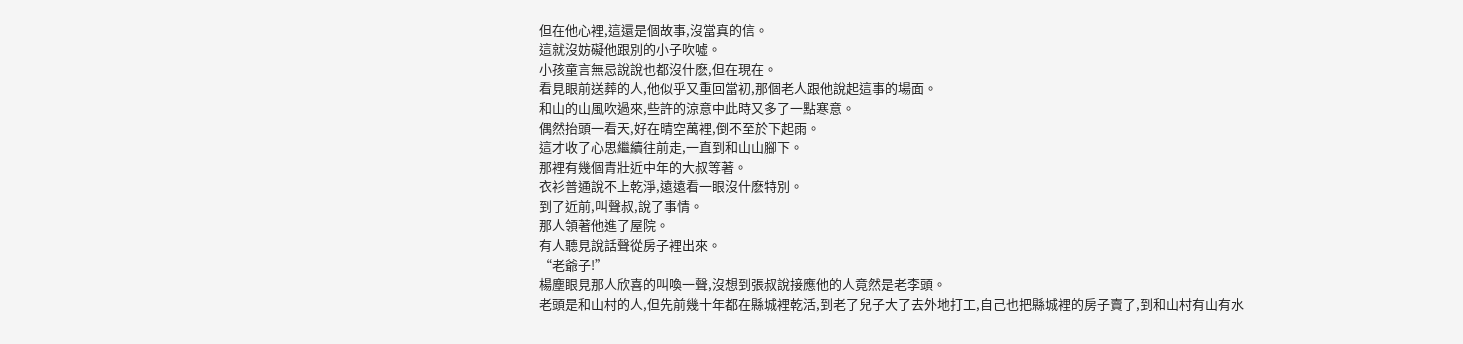但在他心裡,這還是個故事,沒當真的信。
這就沒妨礙他跟別的小子吹噓。
小孩童言無忌說說也都沒什麽,但在現在。
看見眼前送葬的人,他似乎又重回當初,那個老人跟他說起這事的場面。
和山的山風吹過來,些許的涼意中此時又多了一點寒意。
偶然抬頭一看天,好在晴空萬裡,倒不至於下起雨。
這才收了心思繼續往前走,一直到和山山腳下。
那裡有幾個青壯近中年的大叔等著。
衣衫普通說不上乾淨,遠遠看一眼沒什麽特別。
到了近前,叫聲叔,說了事情。
那人領著他進了屋院。
有人聽見說話聲從房子裡出來。
“老爺子!”
楊塵眼見那人欣喜的叫喚一聲,沒想到張叔說接應他的人竟然是老李頭。
老頭是和山村的人,但先前幾十年都在縣城裡乾活,到老了兒子大了去外地打工,自己也把縣城裡的房子賣了,到和山村有山有水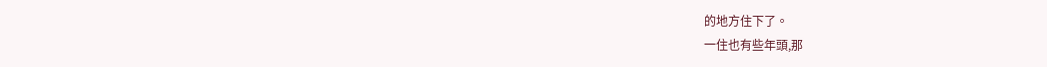的地方住下了。
一住也有些年頭,那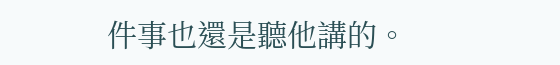件事也還是聽他講的。